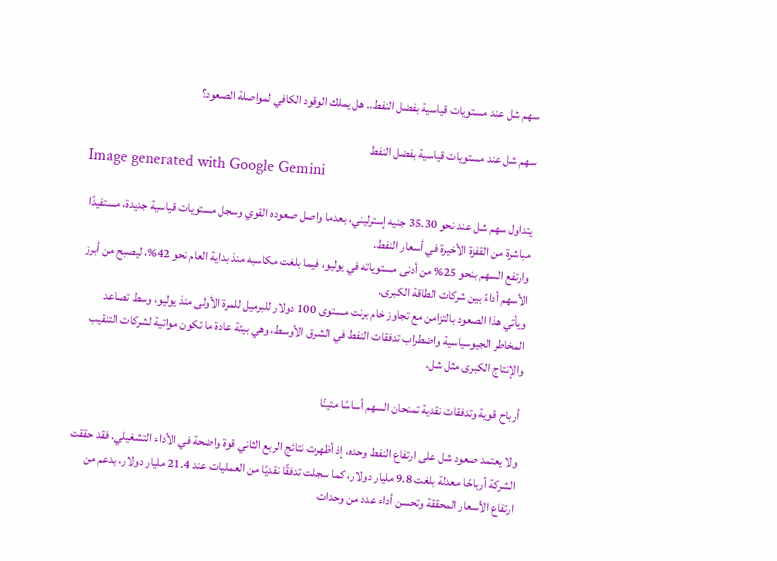سهم شل عند مستويات قياسية بفضل النفط.. هل يملك الوقود الكافي لمواصلة الصعود؟

سهم شل عند مستويات قياسية بفضل النفط
Image generated with Google Gemini

يتداول سهم شل عند نحو 35.30 جنيه إسترليني، بعدما واصل صعوده القوي وسجل مستويات قياسية جديدة، مستفيدًا مباشرة من القفزة الأخيرة في أسعار النفط.
وارتفع السهم بنحو 25% من أدنى مستوياته في يوليو، فيما بلغت مكاسبه منذ بداية العام نحو 42%، ليصبح من أبرز الأسهم أداءً بين شركات الطاقة الكبرى.
ويأتي هذا الصعود بالتزامن مع تجاوز خام برنت مستوى 100 دولار للبرميل للمرة الأولى منذ يوليو، وسط تصاعد المخاطر الجيوسياسية واضطراب تدفقات النفط في الشرق الأوسط، وهي بيئة عادة ما تكون مواتية لشركات التنقيب والإنتاج الكبرى مثل شل.

أرباح قوية وتدفقات نقدية تمنحان السهم أساسًا متينًا

ولا يعتمد صعود شل على ارتفاع النفط وحده، إذ أظهرت نتائج الربع الثاني قوة واضحة في الأداء التشغيلي. فقد حققت الشركة أرباحًا معدلة بلغت 9.8 مليار دولار، كما سجلت تدفقًا نقديًا من العمليات عند 21.4 مليار دولار، بدعم من ارتفاع الأسعار المحققة وتحسن أداء عدد من وحدات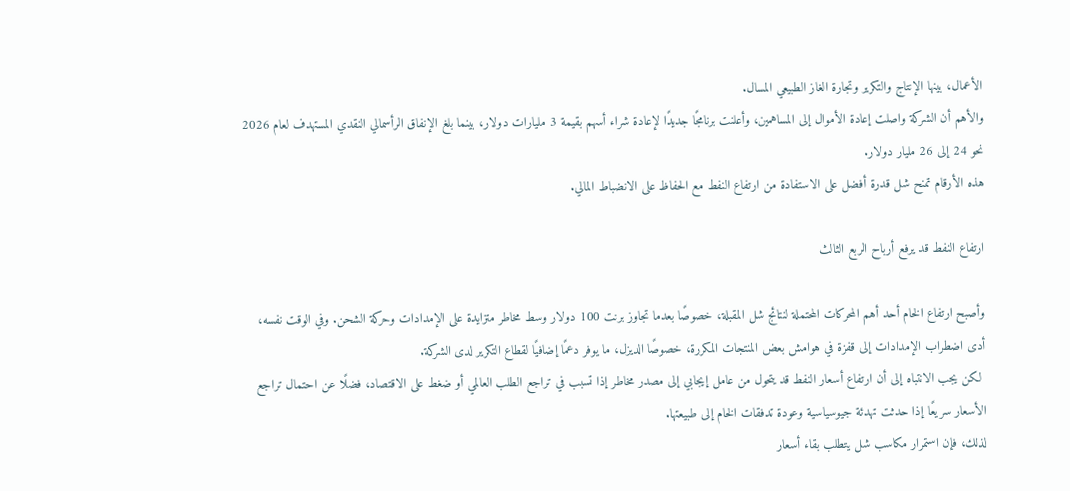الأعمال، بينها الإنتاج والتكرير وتجارة الغاز الطبيعي المسال.
والأهم أن الشركة واصلت إعادة الأموال إلى المساهمين، وأعلنت برنامجًا جديدًا لإعادة شراء أسهم بقيمة 3 مليارات دولار، بينما بلغ الإنفاق الرأسمالي النقدي المستهدف لعام 2026 نحو 24 إلى 26 مليار دولار.
هذه الأرقام تمنح شل قدرة أفضل على الاستفادة من ارتفاع النفط مع الحفاظ على الانضباط المالي.

ارتفاع النفط قد يرفع أرباح الربع الثالث

وأصبح ارتفاع الخام أحد أهم المحركات المحتملة لنتائج شل المقبلة، خصوصًا بعدما تجاوز برنت 100 دولار وسط مخاطر متزايدة على الإمدادات وحركة الشحن. وفي الوقت نفسه، أدى اضطراب الإمدادات إلى قفزة في هوامش بعض المنتجات المكررة، خصوصًا الديزل، ما يوفر دعمًا إضافيًا لقطاع التكرير لدى الشركة.
 لكن يجب الانتباه إلى أن ارتفاع أسعار النفط قد يتحول من عامل إيجابي إلى مصدر مخاطر إذا تسبب في تراجع الطلب العالمي أو ضغط على الاقتصاد، فضلًا عن احتمال تراجع الأسعار سريعًا إذا حدثت تهدئة جيوسياسية وعودة تدفقات الخام إلى طبيعتها.
لذلك، فإن استمرار مكاسب شل يتطلب بقاء أسعار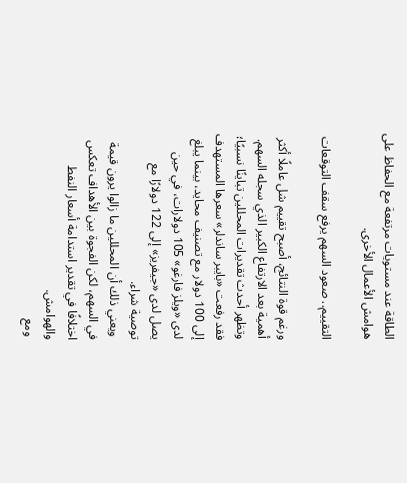الطاقة عند مستويات مرتفعة مع الحفاظ على هوامش الأعمال الأخرى.

التقييم.. صعود السهم يرفع سقف التوقعات

ورغم قوة النتائج، أصبح تقييم شل عاملًا أكثر أهمية بعد الارتفاع الكبير الذي سجله السهم. وتظهر أحدث تقديرات المحللين تباينًا نسبيًا؛ فقد رفعت «بايبر ساندلر» سعرها المستهدف إلى 100 دولار مع تصنيف محايد، بينما يبلغ لدى «ويلز فارغو» 105 دولارات، في حين يصل لدى «جيفريز» إلى 122 دولارًا مع توصية شراء.
 ويعني ذلك أن المحللين ما زالوا يرون قيمة في السهم، لكن الفجوة بين الأهداف تعكس اختلافًا في تقدير استدامة أسعار النفط والهوامش.
 ومع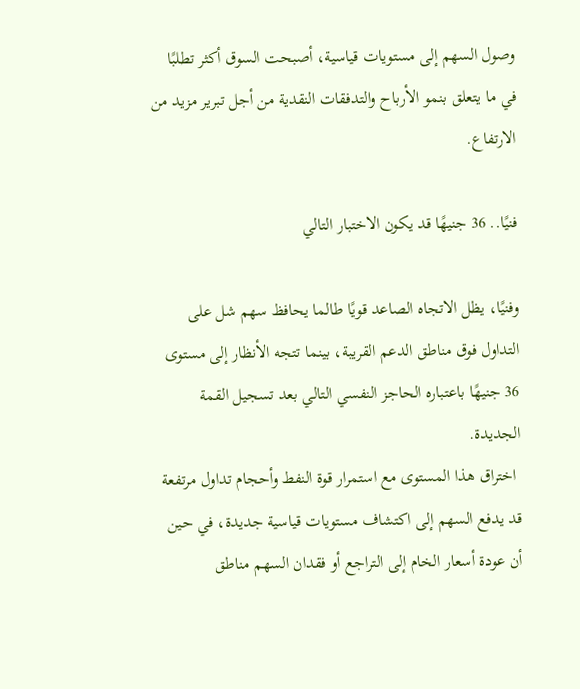وصول السهم إلى مستويات قياسية، أصبحت السوق أكثر تطلبًا في ما يتعلق بنمو الأرباح والتدفقات النقدية من أجل تبرير مزيد من الارتفاع.

فنيًا.. 36 جنيهًا قد يكون الاختبار التالي

وفنيًا، يظل الاتجاه الصاعد قويًا طالما يحافظ سهم شل على التداول فوق مناطق الدعم القريبة، بينما تتجه الأنظار إلى مستوى 36 جنيهًا باعتباره الحاجز النفسي التالي بعد تسجيل القمة الجديدة.
 اختراق هذا المستوى مع استمرار قوة النفط وأحجام تداول مرتفعة قد يدفع السهم إلى اكتشاف مستويات قياسية جديدة، في حين أن عودة أسعار الخام إلى التراجع أو فقدان السهم مناطق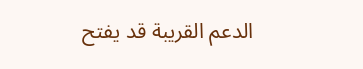الدعم القريبة قد يفتح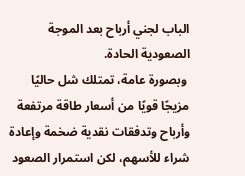الباب لجني أرباح بعد الموجة الصعودية الحادة.
 وبصورة عامة، تمتلك شل حاليًا مزيجًا قويًا من أسعار طاقة مرتفعة وأرباح وتدفقات نقدية ضخمة وإعادة شراء للأسهم، لكن استمرار الصعود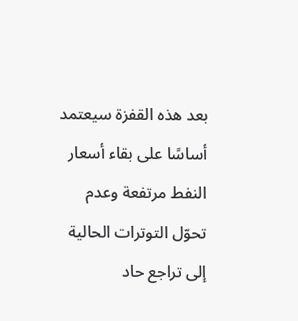بعد هذه القفزة سيعتمد أساسًا على بقاء أسعار النفط مرتفعة وعدم تحوّل التوترات الحالية إلى تراجع حاد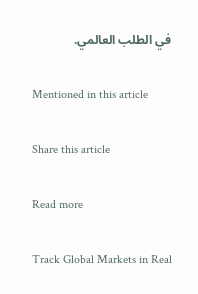في الطلب العالمي.

Mentioned in this article

Share this article

Read more

Track Global Markets in Real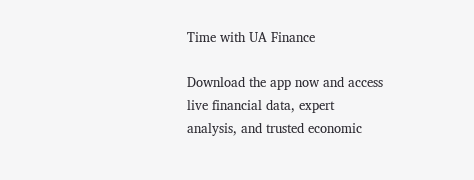Time with UA Finance

Download the app now and access live financial data, expert analysis, and trusted economic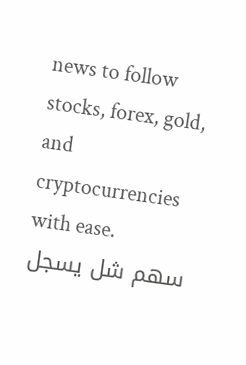news to follow stocks, forex, gold, and cryptocurrencies with ease.
سهم شل يسجل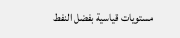مستويات قياسية بفضل النفط